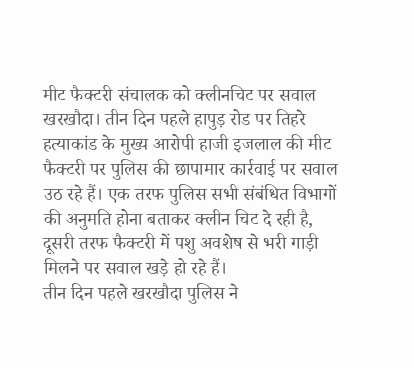मीट फैक्टरी संचालक को क्लीनचिट पर सवाल
खरखौदा। तीन दिन पहले हापुड़ रोड पर तिहरे हत्याकांड के मुख्य आरोपी हाजी इजलाल की मीट फैक्टरी पर पुलिस की छापामार कार्रवाई पर सवाल उठ रहे हैं। एक तरफ पुलिस सभी संबंधित विभागों की अनुमति होना बताकर क्लीन चिट दे रही है, दूसरी तरफ फैक्टरी में पशु अवशेष से भरी गाड़ी मिलने पर सवाल खड़े हो रहे हैं।
तीन दिन पहले खरखौदा पुलिस ने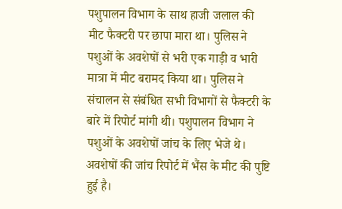पशुपालन विभाग के साथ हाजी जलाल की मीट फैक्टरी पर छापा मारा था। पुलिस ने पशुओं के अवशेषों से भरी एक गाड़ी व भारी मात्रा में मीट बरामद किया था। पुलिस ने संचालन से संबंधित सभी विभागों से फैक्टरी के बारे में रिपोर्ट मांगी थी। पशुपालन विभाग ने पशुओं के अवशेषों जांच के लिए भेजे थे। अवशेषों की जांच रिपोर्ट में भैंस के मीट की पुष्टि हुई है।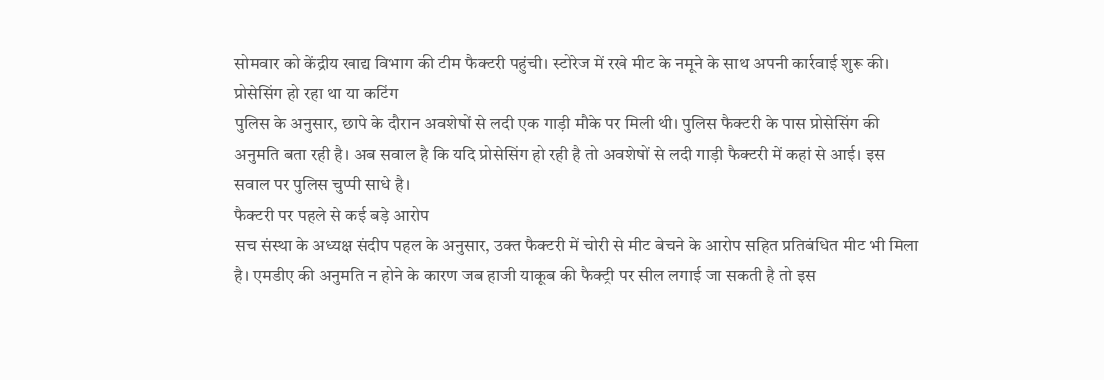सोमवार को केंद्रीय खाद्य विभाग की टीम फैक्टरी पहुंची। स्टोरेज में रखे मीट के नमूने के साथ अपनी कार्रवाई शुरू की।
प्रोसेसिंग हो रहा था या कटिंग
पुलिस के अनुसार, छापे के दौरान अवशेषों से लदी एक गाड़ी मौके पर मिली थी। पुलिस फैक्टरी के पास प्रोसेसिंग की अनुमति बता रही है। अब सवाल है कि यदि प्रोसेसिंग हो रही है तो अवशेषों से लदी गाड़ी फैक्टरी में कहां से आई। इस सवाल पर पुलिस चुप्पी साधे है।
फैक्टरी पर पहले से कई बड़े आरोप
सच संस्था के अध्यक्ष संदीप पहल के अनुसार, उक्त फैक्टरी में चोरी से मीट बेचने के आरोप सहित प्रतिबंधित मीट भी मिला है। एमडीए की अनुमति न होने के कारण जब हाजी याकूब की फैक्ट्री पर सील लगाई जा सकती है तो इस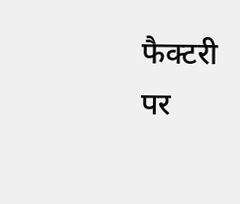फैक्टरी पर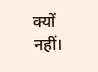क्यों नहीं।